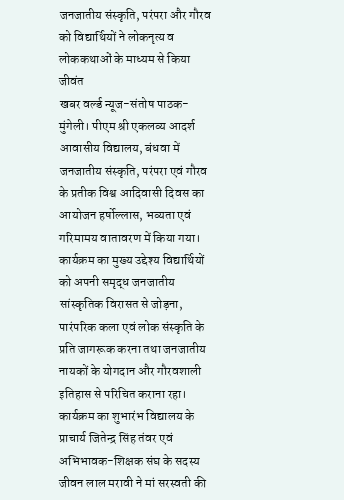जनजातीय संस्कृति, परंपरा और गौरव को विद्यार्थियों ने लोकनृत्य व लोककथाओं के माध्यम से किया जीवंत
खबर वर्ल्ड न्यूज-संतोष पाठक-मुंगेली। पीएम श्री एकलव्य आदर्श आवासीय विद्यालय, बंधवा में जनजातीय संस्कृति, परंपरा एवं गौरव के प्रतीक विश्व आदिवासी दिवस का आयोजन हर्षोल्लास, भव्यता एवं गरिमामय वातावरण में किया गया। कार्यक्रम का मुख्य उद्देश्य विद्यार्थियों को अपनी समृद्ध जनजातीय सांस्कृतिक विरासत से जोड़ना, पारंपरिक कला एवं लोक संस्कृति के प्रति जागरूक करना तथा जनजातीय नायकों के योगदान और गौरवशाली इतिहास से परिचित कराना रहा।
कार्यक्रम का शुभारंभ विद्यालय के प्राचार्य जितेन्द्र सिंह तंवर एवं अभिभावक-शिक्षक संघ के सदस्य जीवन लाल मरावी ने मां सरस्वती की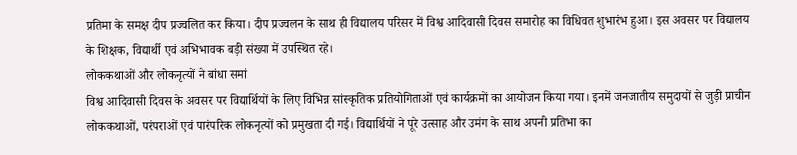प्रतिमा के समक्ष दीप प्रज्वलित कर किया। दीप प्रज्वलन के साथ ही विद्यालय परिसर में विश्व आदिवासी दिवस समारोह का विधिवत शुभारंभ हुआ। इस अवसर पर विद्यालय के शिक्षक, विद्यार्थी एवं अभिभावक बड़ी संख्या में उपस्थित रहे।
लोककथाओं और लोकनृत्यों ने बांधा समां
विश्व आदिवासी दिवस के अवसर पर विद्यार्थियों के लिए विभिन्न सांस्कृतिक प्रतियोगिताओं एवं कार्यक्रमों का आयोजन किया गया। इनमें जनजातीय समुदायों से जुड़ी प्राचीन लोककथाओं, परंपराओं एवं पारंपरिक लोकनृत्यों को प्रमुखता दी गई। विद्यार्थियों ने पूरे उत्साह और उमंग के साथ अपनी प्रतिभा का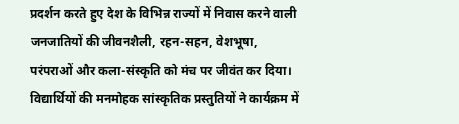प्रदर्शन करते हुए देश के विभिन्न राज्यों में निवास करने वाली जनजातियों की जीवनशैली, रहन-सहन, वेशभूषा, परंपराओं और कला-संस्कृति को मंच पर जीवंत कर दिया।
विद्यार्थियों की मनमोहक सांस्कृतिक प्रस्तुतियों ने कार्यक्रम में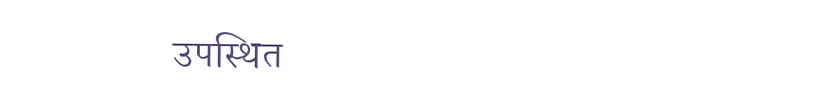उपस्थित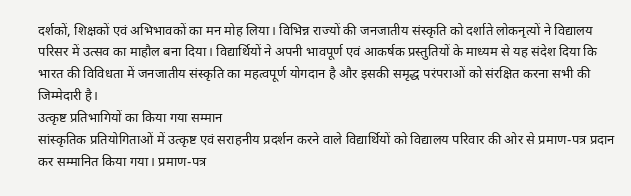दर्शकों, शिक्षकों एवं अभिभावकों का मन मोह लिया। विभिन्न राज्यों की जनजातीय संस्कृति को दर्शाते लोकनृत्यों ने विद्यालय परिसर में उत्सव का माहौल बना दिया। विद्यार्थियों ने अपनी भावपूर्ण एवं आकर्षक प्रस्तुतियों के माध्यम से यह संदेश दिया कि भारत की विविधता में जनजातीय संस्कृति का महत्वपूर्ण योगदान है और इसकी समृद्ध परंपराओं को संरक्षित करना सभी की जिम्मेदारी है।
उत्कृष्ट प्रतिभागियों का किया गया सम्मान
सांस्कृतिक प्रतियोगिताओं में उत्कृष्ट एवं सराहनीय प्रदर्शन करने वाले विद्यार्थियों को विद्यालय परिवार की ओर से प्रमाण-पत्र प्रदान कर सम्मानित किया गया। प्रमाण-पत्र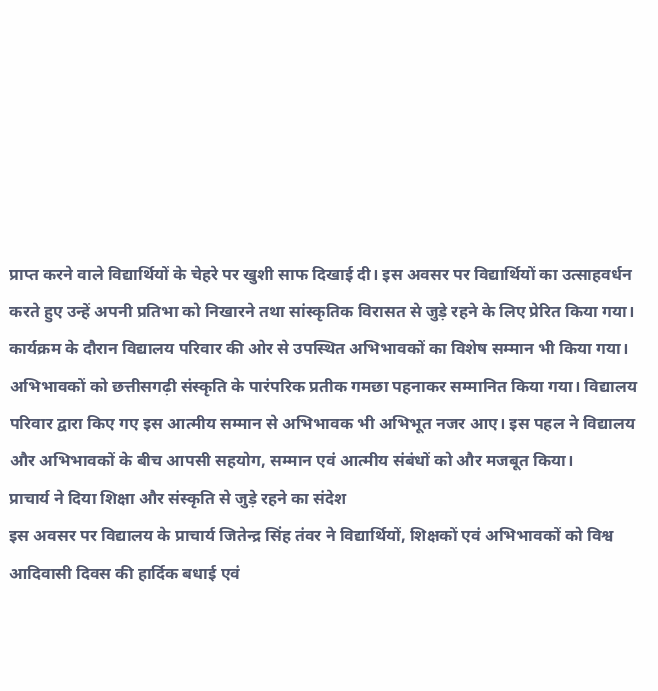प्राप्त करने वाले विद्यार्थियों के चेहरे पर खुशी साफ दिखाई दी। इस अवसर पर विद्यार्थियों का उत्साहवर्धन करते हुए उन्हें अपनी प्रतिभा को निखारने तथा सांस्कृतिक विरासत से जुड़े रहने के लिए प्रेरित किया गया।
कार्यक्रम के दौरान विद्यालय परिवार की ओर से उपस्थित अभिभावकों का विशेष सम्मान भी किया गया। अभिभावकों को छत्तीसगढ़ी संस्कृति के पारंपरिक प्रतीक गमछा पहनाकर सम्मानित किया गया। विद्यालय परिवार द्वारा किए गए इस आत्मीय सम्मान से अभिभावक भी अभिभूत नजर आए। इस पहल ने विद्यालय और अभिभावकों के बीच आपसी सहयोग, सम्मान एवं आत्मीय संबंधों को और मजबूत किया।
प्राचार्य ने दिया शिक्षा और संस्कृति से जुड़े रहने का संदेश
इस अवसर पर विद्यालय के प्राचार्य जितेन्द्र सिंह तंवर ने विद्यार्थियों, शिक्षकों एवं अभिभावकों को विश्व आदिवासी दिवस की हार्दिक बधाई एवं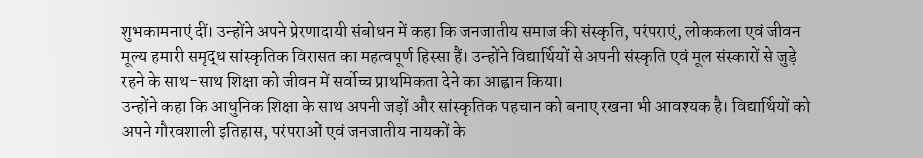शुभकामनाएं दीं। उन्होंने अपने प्रेरणादायी संबोधन में कहा कि जनजातीय समाज की संस्कृति, परंपराएं, लोककला एवं जीवन मूल्य हमारी समृद्ध सांस्कृतिक विरासत का महत्वपूर्ण हिस्सा हैं। उन्होंने विद्यार्थियों से अपनी संस्कृति एवं मूल संस्कारों से जुड़े रहने के साथ-साथ शिक्षा को जीवन में सर्वोच्च प्राथमिकता देने का आह्वान किया।
उन्होंने कहा कि आधुनिक शिक्षा के साथ अपनी जड़ों और सांस्कृतिक पहचान को बनाए रखना भी आवश्यक है। विद्यार्थियों को अपने गौरवशाली इतिहास, परंपराओं एवं जनजातीय नायकों के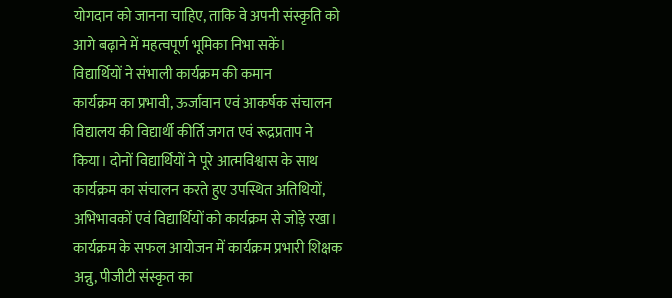योगदान को जानना चाहिए, ताकि वे अपनी संस्कृति को आगे बढ़ाने में महत्वपूर्ण भूमिका निभा सकें।
विद्यार्थियों ने संभाली कार्यक्रम की कमान
कार्यक्रम का प्रभावी, ऊर्जावान एवं आकर्षक संचालन विद्यालय की विद्यार्थी कीर्ति जगत एवं रूद्रप्रताप ने किया। दोनों विद्यार्थियों ने पूरे आत्मविश्वास के साथ कार्यक्रम का संचालन करते हुए उपस्थित अतिथियों, अभिभावकों एवं विद्यार्थियों को कार्यक्रम से जोड़े रखा। कार्यक्रम के सफल आयोजन में कार्यक्रम प्रभारी शिक्षक अन्नु, पीजीटी संस्कृत का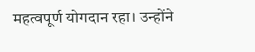महत्वपूर्ण योगदान रहा। उन्होंने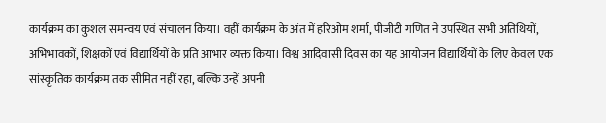कार्यक्रम का कुशल समन्वय एवं संचालन किया। वहीं कार्यक्रम के अंत में हरिओम शर्मा, पीजीटी गणित ने उपस्थित सभी अतिथियों, अभिभावकों, शिक्षकों एवं विद्यार्थियों के प्रति आभार व्यक्त किया। विश्व आदिवासी दिवस का यह आयोजन विद्यार्थियों के लिए केवल एक सांस्कृतिक कार्यक्रम तक सीमित नहीं रहा, बल्कि उन्हें अपनी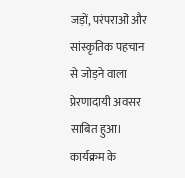जड़ों, परंपराओं और सांस्कृतिक पहचान से जोड़ने वाला प्रेरणादायी अवसर साबित हुआ। कार्यक्रम के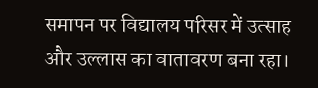समापन पर विद्यालय परिसर में उत्साह और उल्लास का वातावरण बना रहा।